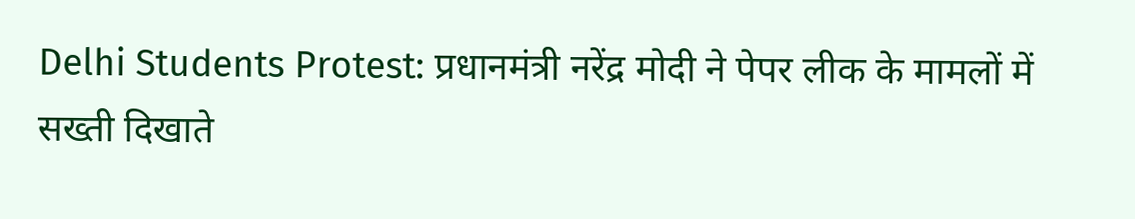Delhi Students Protest: प्रधानमंत्री नरेंद्र मोदी ने पेपर लीक के मामलों में सख्ती दिखाते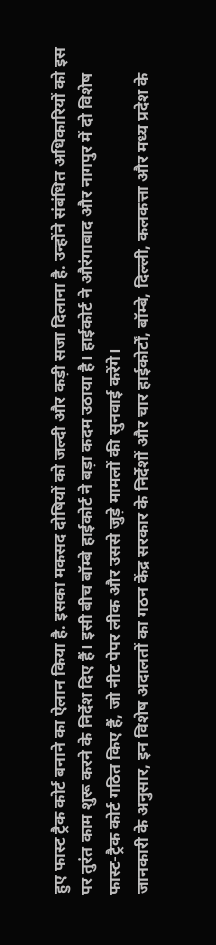हुए फास्ट ट्रैक कोर्ट बनाने का ऐलान किया है. इसका मकसद दोषियों को जल्दी और कड़ी सजा दिलाना है. उन्होंने संबंधित अधिकारियों को इस पर तुरंत काम शुरू करने के निर्देश दिए हैं। इसी बीच बॉम्बे हाईकोर्ट ने बड़ा कदम उठाया है। हाईकोर्ट ने औरंगाबाद और नागपुर में दो विशेष फास्ट-ट्रैक कोर्ट गठित किए हैं, जो नीट पेपर लीक और उससे जुड़े मामलों की सुनवाई करेंगे।
जानकारी के अनुसार, इन विशेष अदालतों का गठन केंद्र सरकार के निर्देशों और चार हाईकोर्टों, बॉम्बे, दिल्ली, कलकत्ता और मध्य प्रदेश के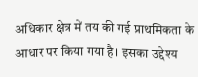अधिकार क्षेत्र में तय की गई प्राथमिकता के आधार पर किया गया है। इसका उद्देश्य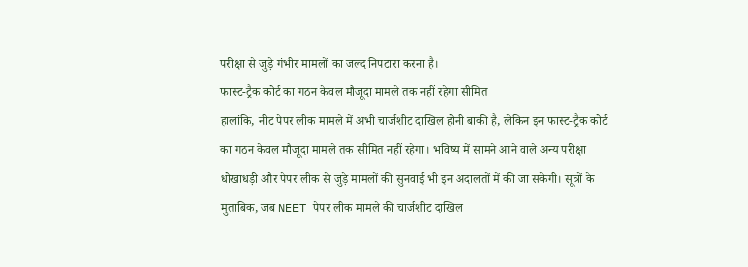परीक्षा से जुड़े गंभीर मामलों का जल्द निपटारा करना है।
फास्ट-ट्रैक कोर्ट का गठन केवल मौजूदा मामले तक नहीं रहेगा सीमित
हालांकि, नीट पेपर लीक मामले में अभी चार्जशीट दाखिल होनी बाकी है, लेकिन इन फास्ट-ट्रैक कोर्ट का गठन केवल मौजूदा मामले तक सीमित नहीं रहेगा। भविष्य में सामने आने वाले अन्य परीक्षा धोखाधड़ी और पेपर लीक से जुड़े मामलों की सुनवाई भी इन अदालतों में की जा सकेगी। सूत्रों के मुताबिक, जब NEET पेपर लीक मामले की चार्जशीट दाखिल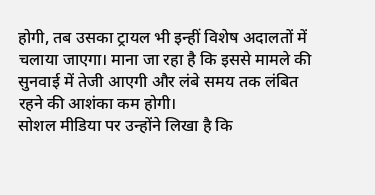होगी, तब उसका ट्रायल भी इन्हीं विशेष अदालतों में चलाया जाएगा। माना जा रहा है कि इससे मामले की सुनवाई में तेजी आएगी और लंबे समय तक लंबित रहने की आशंका कम होगी।
सोशल मीडिया पर उन्होंने लिखा है कि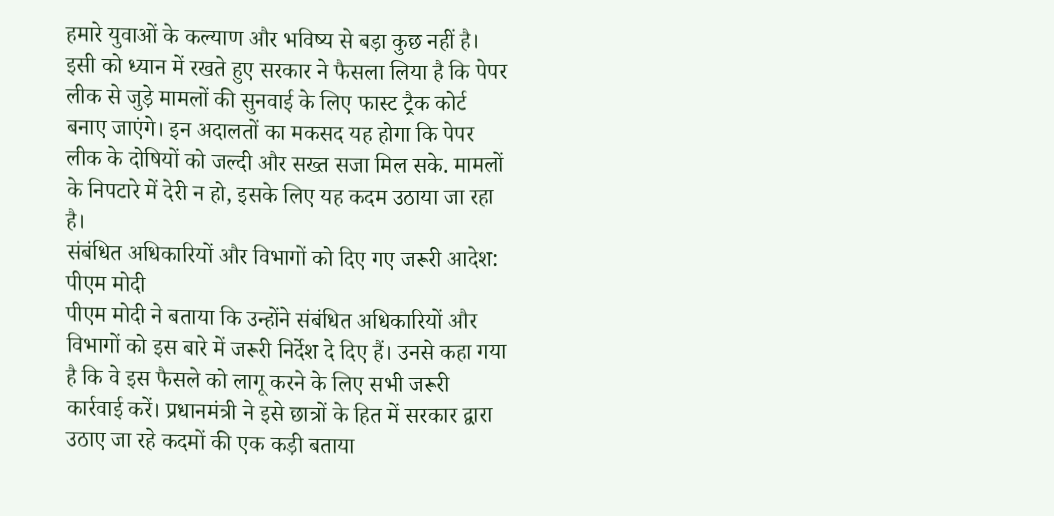हमारे युवाओं के कल्याण और भविष्य से बड़ा कुछ नहीं है। इसी को ध्यान में रखते हुए सरकार ने फैसला लिया है कि पेपर लीक से जुड़े मामलों की सुनवाई के लिए फास्ट ट्रैक कोर्ट बनाए जाएंगे। इन अदालतों का मकसद यह होगा कि पेपर लीक के दोषियों को जल्दी और सख्त सजा मिल सके. मामलों के निपटारे में देरी न हो, इसके लिए यह कदम उठाया जा रहा है।
संबंधित अधिकारियों और विभागों को दिए गए जरूरी आदेश: पीएम मोदी
पीएम मोदी ने बताया कि उन्होंने संबंधित अधिकारियों और विभागों को इस बारे में जरूरी निर्देश दे दिए हैं। उनसे कहा गया है कि वे इस फैसले को लागू करने के लिए सभी जरूरी कार्रवाई करें। प्रधानमंत्री ने इसे छात्रों के हित में सरकार द्वारा उठाए जा रहे कदमों की एक कड़ी बताया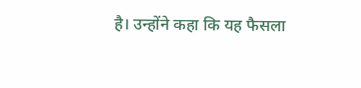है। उन्होंने कहा कि यह फैसला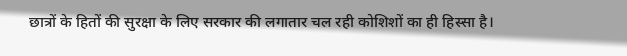छात्रों के हितों की सुरक्षा के लिए सरकार की लगातार चल रही कोशिशों का ही हिस्सा है।